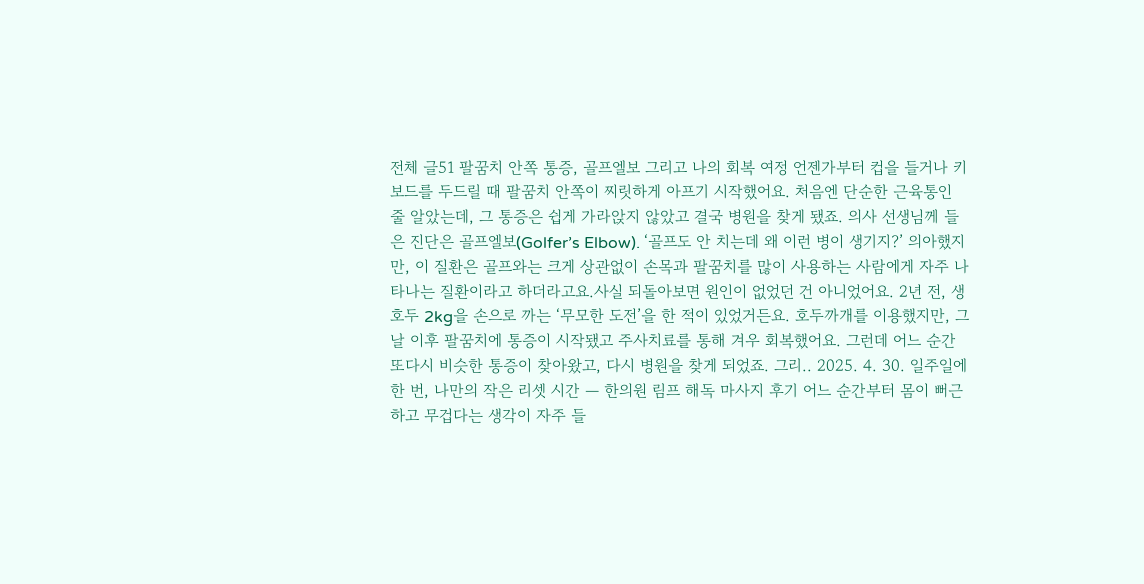전체 글51 팔꿈치 안쪽 통증, 골프엘보 그리고 나의 회복 여정 언젠가부터 컵을 들거나 키보드를 두드릴 때 팔꿈치 안쪽이 찌릿하게 아프기 시작했어요. 처음엔 단순한 근육통인 줄 알았는데, 그 통증은 쉽게 가라앉지 않았고 결국 병원을 찾게 됐죠. 의사 선생님께 들은 진단은 골프엘보(Golfer’s Elbow). ‘골프도 안 치는데 왜 이런 병이 생기지?’ 의아했지만, 이 질환은 골프와는 크게 상관없이 손목과 팔꿈치를 많이 사용하는 사람에게 자주 나타나는 질환이라고 하더라고요.사실 되돌아보면 원인이 없었던 건 아니었어요. 2년 전, 생호두 2kg을 손으로 까는 ‘무모한 도전’을 한 적이 있었거든요. 호두까개를 이용했지만, 그날 이후 팔꿈치에 통증이 시작됐고 주사치료를 통해 겨우 회복했어요. 그런데 어느 순간 또다시 비슷한 통증이 찾아왔고, 다시 병원을 찾게 되었죠. 그리.. 2025. 4. 30. 일주일에 한 번, 나만의 작은 리셋 시간 — 한의원 림프 해독 마사지 후기 어느 순간부터 몸이 뻐근하고 무겁다는 생각이 자주 들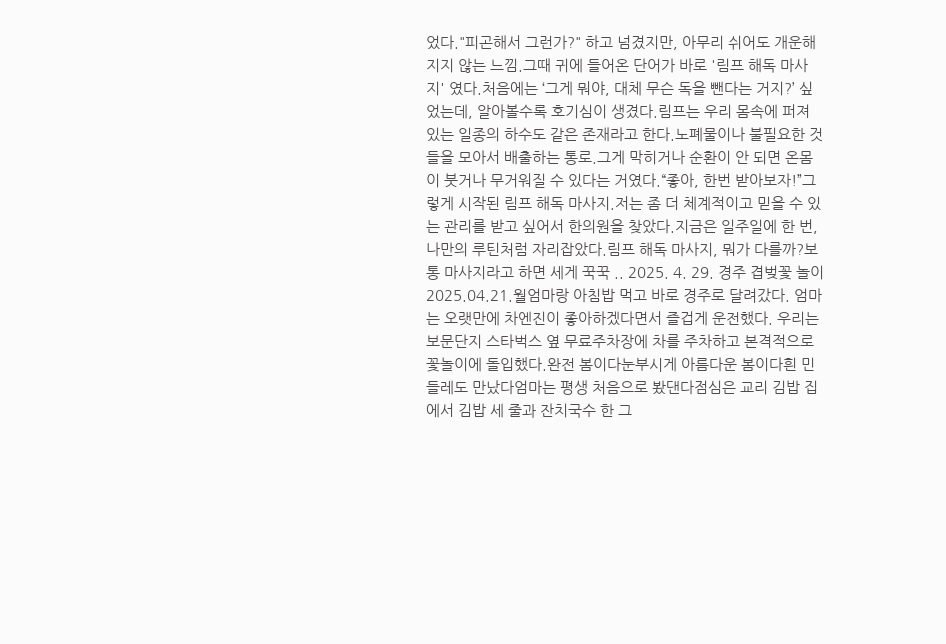었다."피곤해서 그런가?" 하고 넘겼지만, 아무리 쉬어도 개운해지지 않는 느낌.그때 귀에 들어온 단어가 바로 '림프 해독 마사지' 였다.처음에는 ‘그게 뭐야, 대체 무슨 독을 뺀다는 거지?’ 싶었는데, 알아볼수록 호기심이 생겼다.림프는 우리 몸속에 퍼져 있는 일종의 하수도 같은 존재라고 한다.노폐물이나 불필요한 것들을 모아서 배출하는 통로.그게 막히거나 순환이 안 되면 온몸이 붓거나 무거워질 수 있다는 거였다.“좋아, 한번 받아보자!”그렇게 시작된 림프 해독 마사지.저는 좀 더 체계적이고 믿을 수 있는 관리를 받고 싶어서 한의원을 찾았다.지금은 일주일에 한 번, 나만의 루틴처럼 자리잡았다.림프 해독 마사지, 뭐가 다를까?보통 마사지라고 하면 세게 꾹꾹 .. 2025. 4. 29. 경주 겹벚꽃 놀이 2025.04.21.월엄마랑 아침밥 먹고 바로 경주로 달려갔다. 엄마는 오랫만에 차엔진이 좋아하겠다면서 즐겁게 운전했다. 우리는 보문단지 스타벅스 옆 무료주차장에 차를 주차하고 본격적으로 꽃놀이에 돌입했다.완전 봄이다눈부시게 아름다운 봄이다흰 민들레도 만났다엄마는 평생 처음으로 봤댄다점심은 교리 김밥 집에서 김밥 세 줄과 잔치국수 한 그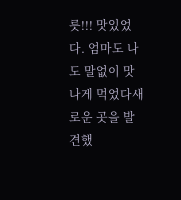릇!!! 맛있었다. 엄마도 나도 말없이 맛나게 먹었다새로운 곳을 발견했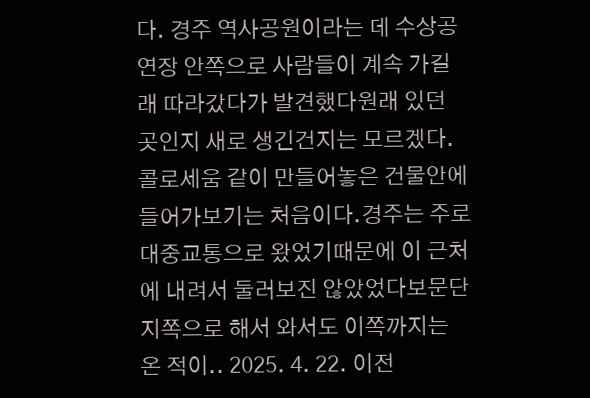다. 경주 역사공원이라는 데 수상공연장 안쪽으로 사람들이 계속 가길 래 따라갔다가 발견했다원래 있던 곳인지 새로 생긴건지는 모르겠다.콜로세움 같이 만들어놓은 건물안에 들어가보기는 처음이다.경주는 주로 대중교통으로 왔었기때문에 이 근처에 내려서 둘러보진 않았었다보문단지쪽으로 해서 와서도 이쪽까지는 온 적이.. 2025. 4. 22. 이전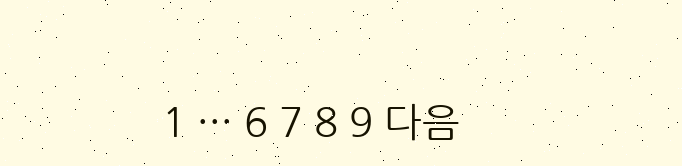1 ··· 6 7 8 9 다음